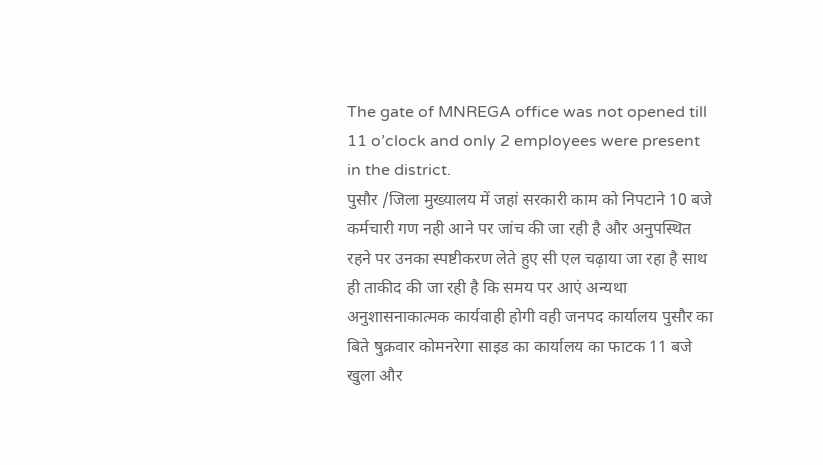The gate of MNREGA office was not opened till 11 o’clock and only 2 employees were present in the district.
पुसौर /जिला मुख्यालय में जहां सरकारी काम को निपटाने 10 बजे कर्मचारी गण नही आने पर जांच की जा रही है और अनुपस्थित रहने पर उनका स्पष्टीकरण लेते हुए सी एल चढ़ाया जा रहा है साथ ही ताकीद की जा रही है कि समय पर आएं अन्यथा अनुशासनाकात्मक कार्यवाही होगी वही जनपद कार्यालय पुसौर का बिते षुक्रवार कोमनरेगा साइड का कार्यालय का फाटक 11 बजे खुला और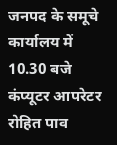जनपद के समूचे कार्यालय में 10.30 बजे कंप्यूटर आपरेटर रोहित पाव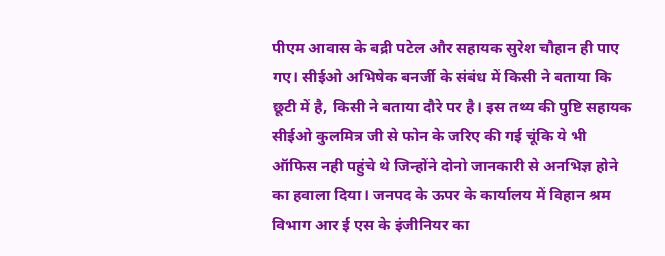पीएम आवास के बद्री पटेल और सहायक सुरेश चौहान ही पाए गए। सीईओ अभिषेक बनर्जी के संबंध में किसी ने बताया कि छूटी में है, किसी ने बताया दौरे पर है। इस तथ्य की पुष्टि सहायक सीईओ कुलमित्र जी से फोन के जरिए की गई चूंकि ये भी ऑफिस नही पहुंचे थे जिन्होंने दोनो जानकारी से अनभिज्ञ होने का हवाला दिया। जनपद के ऊपर के कार्यालय में विहान श्रम विभाग आर ई एस के इंजीनियर का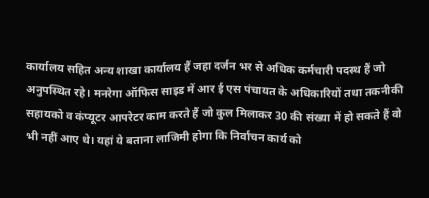कार्यालय सहित अन्य शाखा कार्यालय हैं जहा दर्जन भर से अधिक कर्मचारी पदस्थ हैं जो अनुपस्थित रहे। मनरेगा ऑफिस साइड में आर ई एस पंचायत के अधिकारियों तथा तकनीकी सहायको व कंप्यूटर आपरेटर काम करते हैं जो कुल मिलाकर 30 की संख्या में हो सकते हैं वो भी नहीं आए थे। यहां ये बताना लाजिमी होगा कि निर्वाचन कार्य को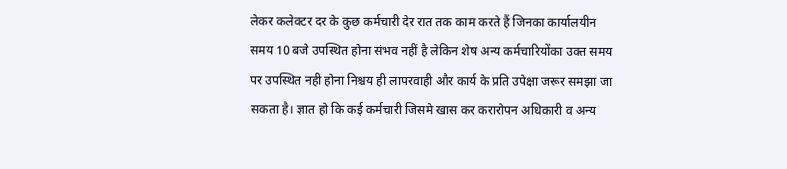लेकर कलेक्टर दर के कुछ कर्मचारी देर रात तक काम करते हैं जिनका कार्यालयीन समय 10 बजे उपस्थित होना संभव नहीं है लेकिन शेष अन्य कर्मचारियोंका उक्त समय पर उपस्थित नही होना निश्चय ही लापरवाही और कार्य के प्रति उपेक्षा जरूर समझा जा सकता है। ज्ञात हो कि कई कर्मचारी जिसमे खास कर करारोपन अधिकारी व अन्य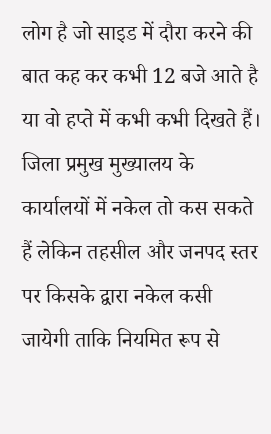लोग है जो साइड में दौरा करने की बात कह कर कभी 12 बजे आते है या वो हप्ते में कभी कभी दिखते हैं। जिला प्रमुख मुख्यालय के कार्यालयों में नकेल तो कस सकते हैं लेकिन तहसील और जनपद स्तर पर किसके द्वारा नकेल कसी जायेगी ताकि नियमित रूप से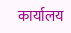कार्यालय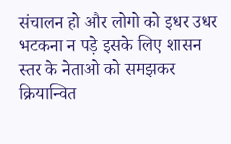संचालन हो और लोगो को इधर उधर भटकना न पड़े इसके लिए शासन स्तर के नेताओ को समझकर क्रियान्वित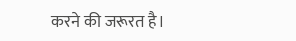करने की जरूरत है।